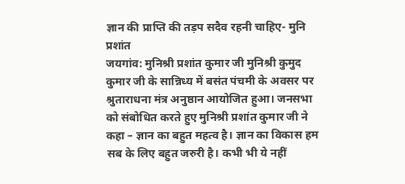ज्ञान की प्राप्ति की तड़प सदैव रहनी चाहिए- मुनि प्रशांत
जयगांव: मुनिश्री प्रशांत कुमार जी मुनिश्री कुमुद कुमार जी के सान्निध्य में बसंत पंचमी के अवसर पर श्रुताराधना मंत्र अनुष्ठान आयोजित हुआ। जनसभा को संबोधित करते हुए मुनिश्री प्रशांत कुमार जी ने कहा – ज्ञान का बहुत महत्व है। ज्ञान का विकास हम सब के लिए बहुत जरुरी है। कभी भी ये नहीं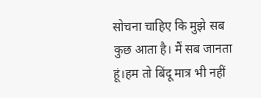सोचना चाहिए कि मुझे सब कुछ आता है। मैं सब जानता हूं।हम तो बिंदू मात्र भी नहीं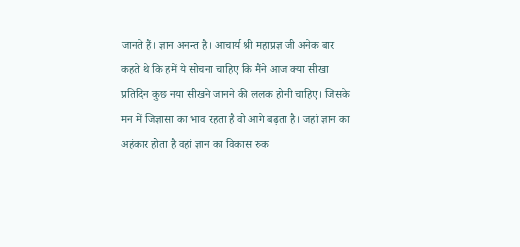जानते हैं। ज्ञान अनन्त है। आचार्य श्री महाप्रज्ञ जी अनेक बार कहते थे कि हमें ये सोचना चाहिए कि मैंने आज क्या सीखा प्रतिदिन कुछ नया सीखने जानने की ललक होनी चाहिए। जिसके मन में जिज्ञासा का भाव रहता है वो आगे बढ़ता है। जहां ज्ञान का अहंकार होता है वहां ज्ञान का विकास रुक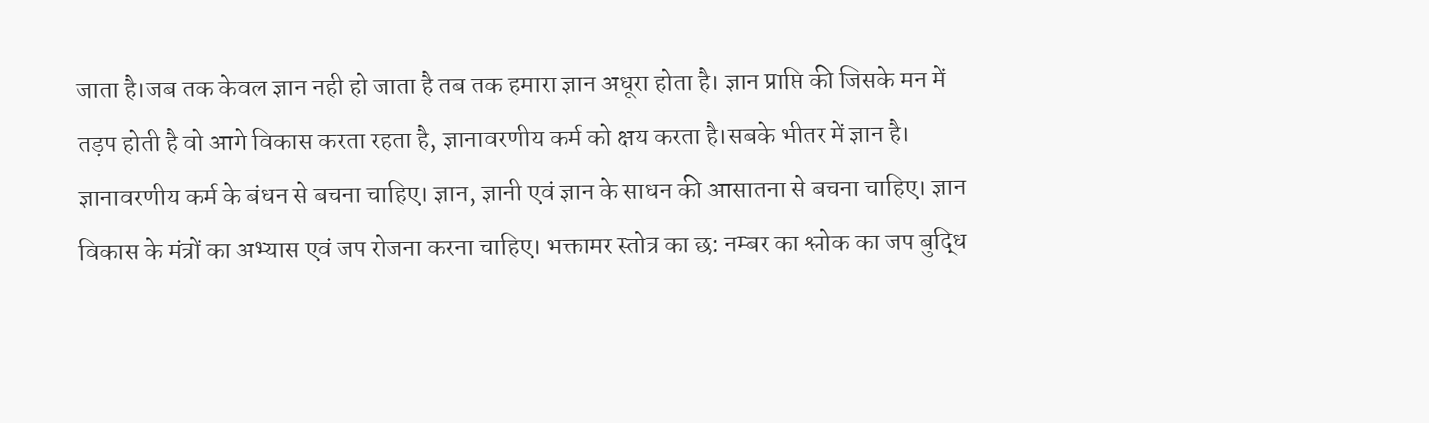जाता है।जब तक केवल ज्ञान नही हो जाता है तब तक हमारा ज्ञान अधूरा होता है। ज्ञान प्राप्ति की जिसके मन में तड़प होती है वो आगे विकास करता रहता है, ज्ञानावरणीय कर्म को क्षय करता है।सबके भीतर में ज्ञान है। ज्ञानावरणीय कर्म के बंधन से बचना चाहिए। ज्ञान, ज्ञानी एवं ज्ञान के साधन की आसातना से बचना चाहिए। ज्ञान विकास के मंत्रों का अभ्यास एवं जप रोजना करना चाहिए। भक्तामर स्तोत्र का छ: नम्बर का श्लोक का जप बुद्धि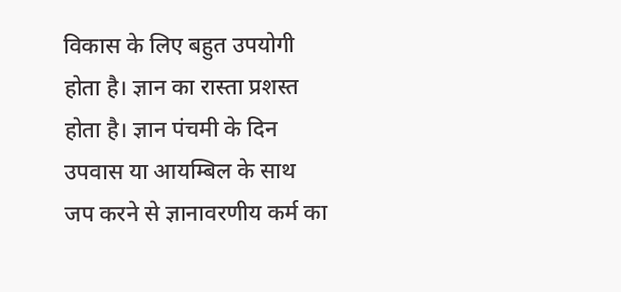विकास के लिए बहुत उपयोगी होता है। ज्ञान का रास्ता प्रशस्त होता है। ज्ञान पंचमी के दिन उपवास या आयम्बिल के साथ जप करने से ज्ञानावरणीय कर्म का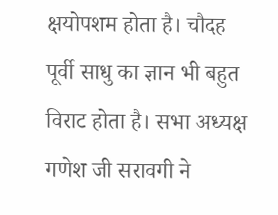क्षयोपशम होता है। चौदह पूर्वी साधु का ज्ञान भी बहुत विराट होता है। सभा अध्यक्ष गणेश जी सरावगी ने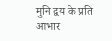मुनि द्वय के प्रति आभार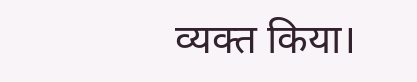व्यक्त किया।